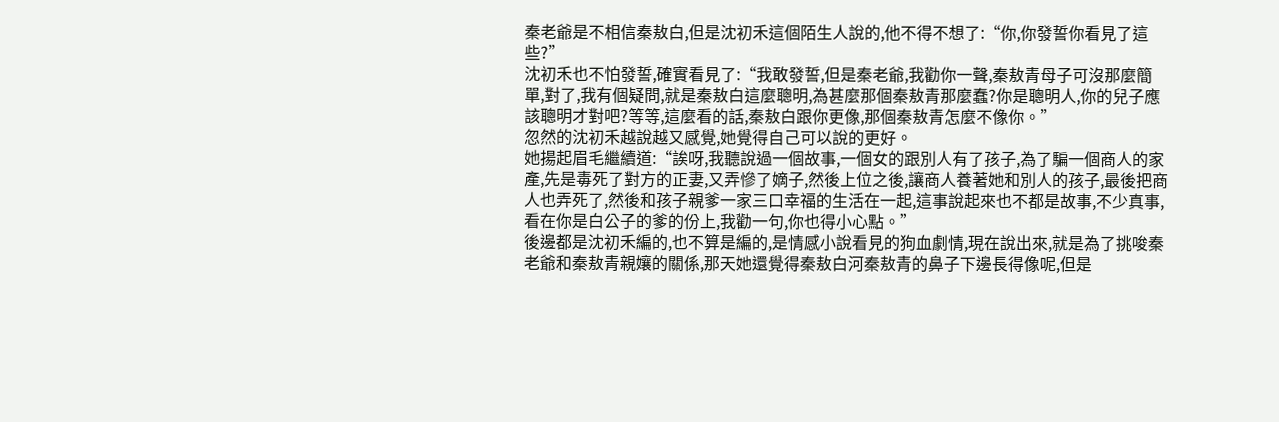秦老爺是不相信秦敖白,但是沈初禾這個陌生人說的,他不得不想了:“你,你發誓你看見了這些?”
沈初禾也不怕發誓,確實看見了:“我敢發誓,但是秦老爺,我勸你一聲,秦敖青母子可沒那麼簡單,對了,我有個疑問,就是秦敖白這麼聰明,為甚麼那個秦敖青那麼蠢?你是聰明人,你的兒子應該聰明才對吧?等等,這麼看的話,秦敖白跟你更像,那個秦敖青怎麼不像你。”
忽然的沈初禾越說越又感覺,她覺得自己可以說的更好。
她揚起眉毛繼續道:“誒呀,我聽說過一個故事,一個女的跟別人有了孩子,為了騙一個商人的家產,先是毒死了對方的正妻,又弄慘了嫡子,然後上位之後,讓商人養著她和別人的孩子,最後把商人也弄死了,然後和孩子親爹一家三口幸福的生活在一起,這事說起來也不都是故事,不少真事,看在你是白公子的爹的份上,我勸一句,你也得小心點。”
後邊都是沈初禾編的,也不算是編的,是情感小說看見的狗血劇情,現在說出來,就是為了挑唆秦老爺和秦敖青親孃的關係,那天她還覺得秦敖白河秦敖青的鼻子下邊長得像呢,但是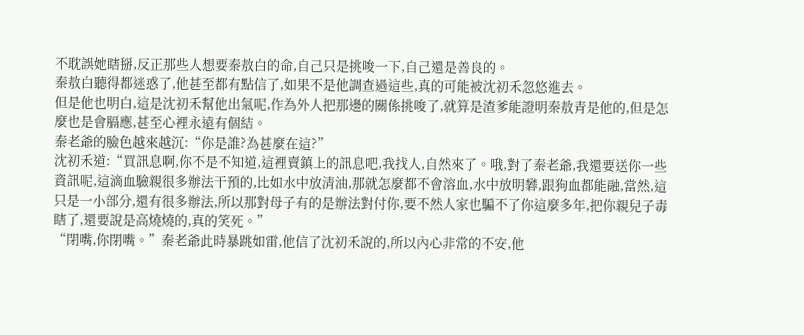不耽誤她瞎掰,反正那些人想要秦敖白的命,自己只是挑唆一下,自己還是善良的。
秦敖白聽得都迷惑了,他甚至都有點信了,如果不是他調查過這些,真的可能被沈初禾忽悠進去。
但是他也明白,這是沈初禾幫他出氣呢,作為外人把那邊的關係挑唆了,就算是渣爹能證明秦敖青是他的,但是怎麼也是會膈應,甚至心裡永遠有個結。
秦老爺的臉色越來越沉:“你是誰?為甚麼在這?”
沈初禾道:“買訊息啊,你不是不知道,這裡賣鎮上的訊息吧,我找人,自然來了。哦,對了秦老爺,我還要送你一些資訊呢,這滴血驗親很多辦法干預的,比如水中放清油,那就怎麼都不會溶血,水中放明礬,跟狗血都能融,當然,這只是一小部分,還有很多辦法,所以那對母子有的是辦法對付你,要不然人家也騙不了你這麼多年,把你親兒子毒瞎了,還要說是高燒燒的,真的笑死。”
“閉嘴,你閉嘴。”秦老爺此時暴跳如雷,他信了沈初禾說的,所以內心非常的不安,他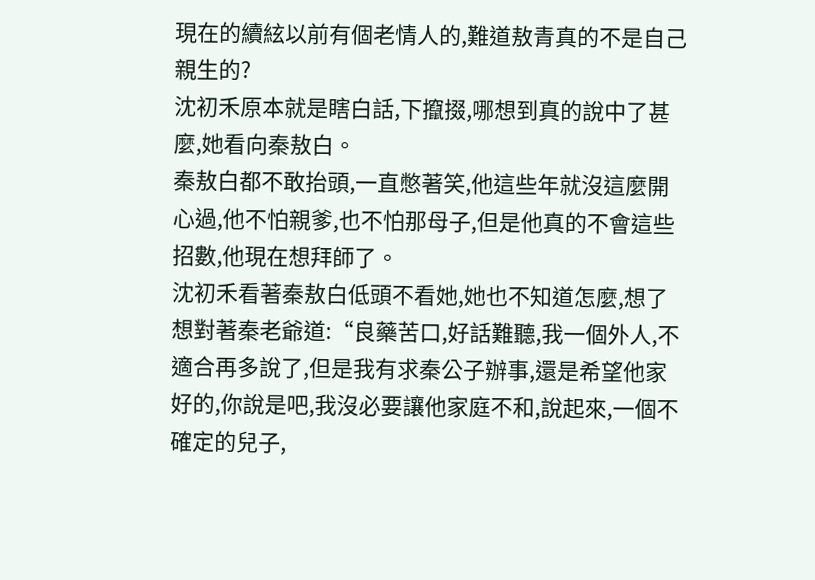現在的續絃以前有個老情人的,難道敖青真的不是自己親生的?
沈初禾原本就是瞎白話,下攛掇,哪想到真的說中了甚麼,她看向秦敖白。
秦敖白都不敢抬頭,一直憋著笑,他這些年就沒這麼開心過,他不怕親爹,也不怕那母子,但是他真的不會這些招數,他現在想拜師了。
沈初禾看著秦敖白低頭不看她,她也不知道怎麼,想了想對著秦老爺道:“良藥苦口,好話難聽,我一個外人,不適合再多說了,但是我有求秦公子辦事,還是希望他家好的,你說是吧,我沒必要讓他家庭不和,說起來,一個不確定的兒子,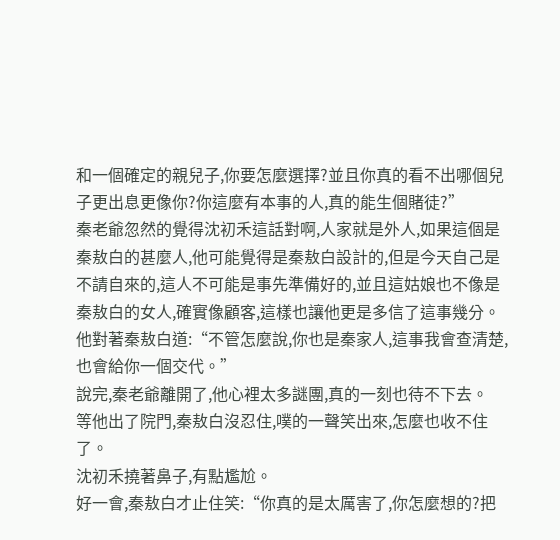和一個確定的親兒子,你要怎麼選擇?並且你真的看不出哪個兒子更出息更像你?你這麼有本事的人,真的能生個賭徒?”
秦老爺忽然的覺得沈初禾這話對啊,人家就是外人,如果這個是秦敖白的甚麼人,他可能覺得是秦敖白設計的,但是今天自己是不請自來的,這人不可能是事先準備好的,並且這姑娘也不像是秦敖白的女人,確實像顧客,這樣也讓他更是多信了這事幾分。
他對著秦敖白道:“不管怎麼說,你也是秦家人,這事我會查清楚,也會給你一個交代。”
說完,秦老爺離開了,他心裡太多謎團,真的一刻也待不下去。
等他出了院門,秦敖白沒忍住,噗的一聲笑出來,怎麼也收不住了。
沈初禾撓著鼻子,有點尷尬。
好一會,秦敖白才止住笑:“你真的是太厲害了,你怎麼想的?把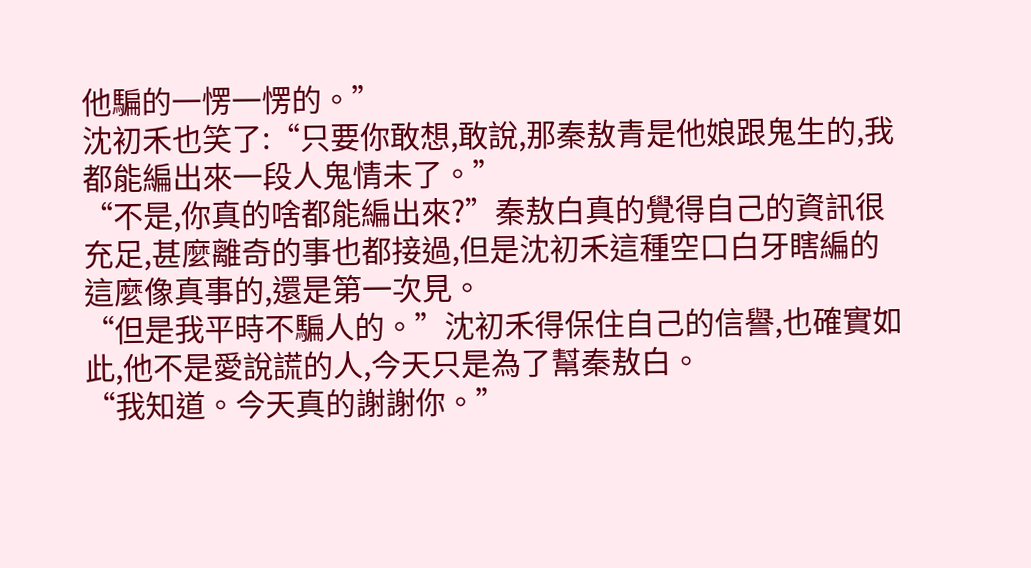他騙的一愣一愣的。”
沈初禾也笑了:“只要你敢想,敢說,那秦敖青是他娘跟鬼生的,我都能編出來一段人鬼情未了。”
“不是,你真的啥都能編出來?”秦敖白真的覺得自己的資訊很充足,甚麼離奇的事也都接過,但是沈初禾這種空口白牙瞎編的這麼像真事的,還是第一次見。
“但是我平時不騙人的。”沈初禾得保住自己的信譽,也確實如此,他不是愛說謊的人,今天只是為了幫秦敖白。
“我知道。今天真的謝謝你。”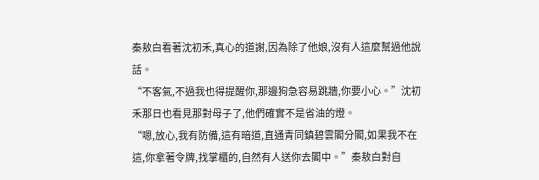秦敖白看著沈初禾,真心的道謝,因為除了他娘,沒有人這麼幫過他說話。
“不客氣,不過我也得提醒你,那邊狗急容易跳牆,你要小心。”沈初禾那日也看見那對母子了,他們確實不是省油的燈。
“嗯,放心,我有防備,這有暗道,直通青同鎮碧雲閣分閣,如果我不在這,你拿著令牌,找掌櫃的,自然有人送你去閣中。”秦敖白對自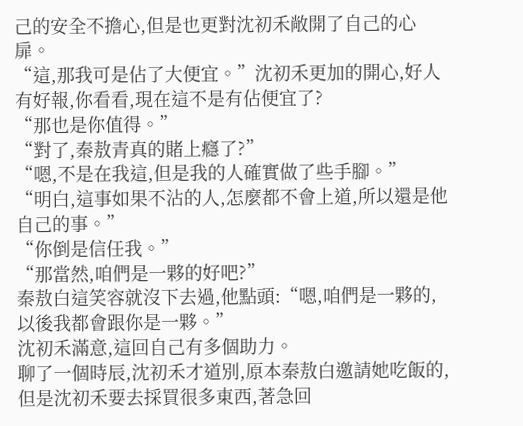己的安全不擔心,但是也更對沈初禾敞開了自己的心扉。
“這,那我可是佔了大便宜。”沈初禾更加的開心,好人有好報,你看看,現在這不是有佔便宜了?
“那也是你值得。”
“對了,秦敖青真的賭上癮了?”
“嗯,不是在我這,但是我的人確實做了些手腳。”
“明白,這事如果不沾的人,怎麼都不會上道,所以還是他自己的事。”
“你倒是信任我。”
“那當然,咱們是一夥的好吧?”
秦敖白這笑容就沒下去過,他點頭:“嗯,咱們是一夥的,以後我都會跟你是一夥。”
沈初禾滿意,這回自己有多個助力。
聊了一個時辰,沈初禾才道別,原本秦敖白邀請她吃飯的,但是沈初禾要去採買很多東西,著急回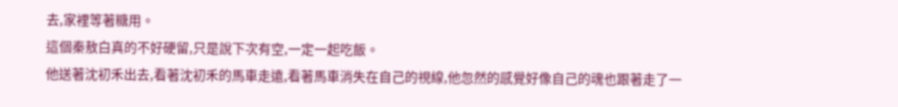去,家裡等著糖用。
這個秦敖白真的不好硬留,只是說下次有空,一定一起吃飯。
他送著沈初禾出去,看著沈初禾的馬車走遠,看著馬車消失在自己的視線,他忽然的感覺好像自己的魂也跟著走了一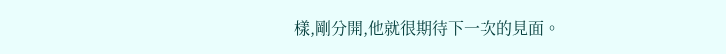樣,剛分開,他就很期待下一次的見面。